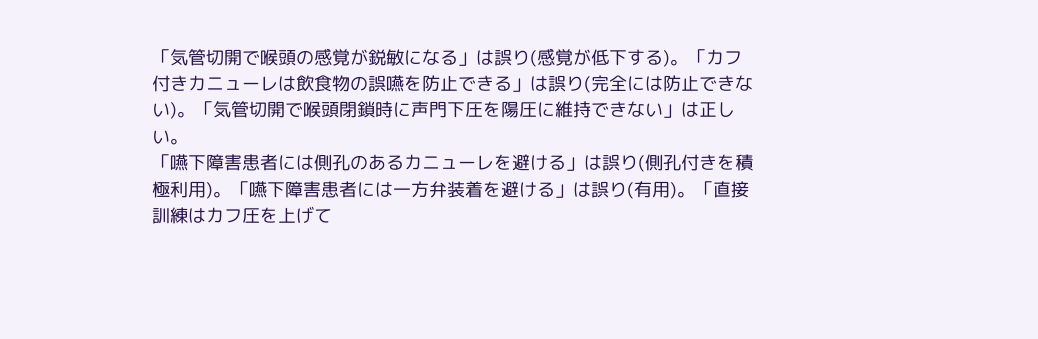「気管切開で喉頭の感覚が鋭敏になる」は誤り(感覚が低下する)。「カフ付きカニューレは飲食物の誤嚥を防止できる」は誤り(完全には防止できない)。「気管切開で喉頭閉鎖時に声門下圧を陽圧に維持できない」は正しい。
「嚥下障害患者には側孔のあるカニューレを避ける」は誤り(側孔付きを積極利用)。「嚥下障害患者には一方弁装着を避ける」は誤り(有用)。「直接訓練はカフ圧を上げて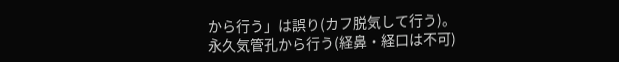から行う」は誤り(カフ脱気して行う)。
永久気管孔から行う(経鼻・経口は不可)